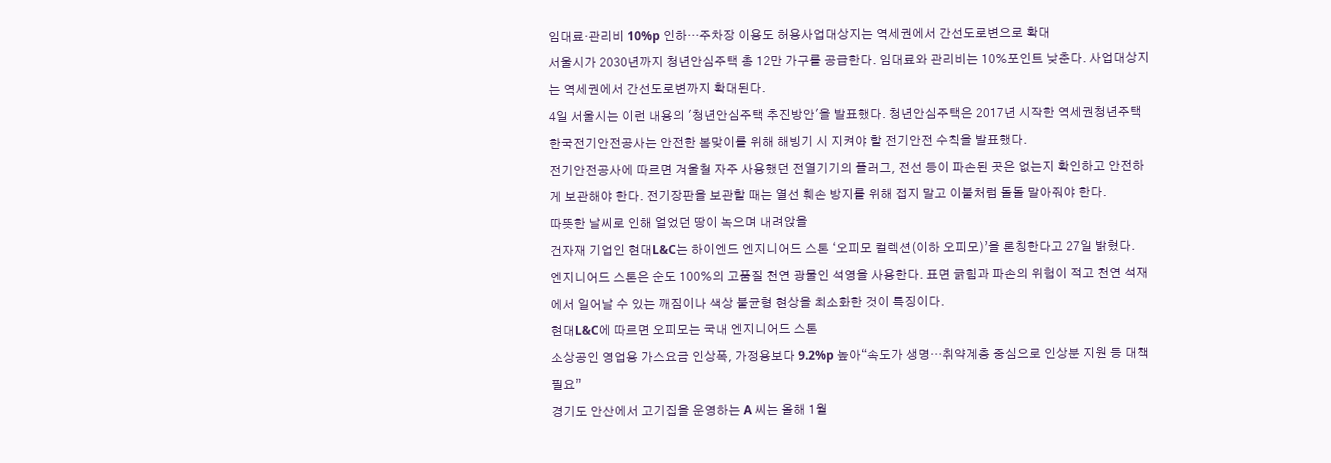임대료·관리비 10%p 인하…주차장 이용도 허용사업대상지는 역세권에서 간선도로변으로 확대
서울시가 2030년까지 청년안심주택 총 12만 가구를 공급한다. 임대료와 관리비는 10%포인트 낮춘다. 사업대상지는 역세권에서 간선도로변까지 확대된다.
4일 서울시는 이런 내용의 '청년안심주택 추진방안'을 발표했다. 청년안심주택은 2017년 시작한 역세권청년주택
한국전기안전공사는 안전한 봄맞이를 위해 해빙기 시 지켜야 할 전기안전 수칙을 발표했다.
전기안전공사에 따르면 겨울철 자주 사용했던 전열기기의 플러그, 전선 등이 파손된 곳은 없는지 확인하고 안전하게 보관해야 한다. 전기장판을 보관할 때는 열선 훼손 방지를 위해 접지 말고 이불처럼 돌돌 말아줘야 한다.
따뜻한 날씨로 인해 얼었던 땅이 녹으며 내려앉을
건자재 기업인 현대L&C는 하이엔드 엔지니어드 스톤 ‘오피모 컬렉션(이하 오피모)’을 론칭한다고 27일 밝혔다.
엔지니어드 스톤은 순도 100%의 고품질 천연 광물인 석영을 사용한다. 표면 긁힘과 파손의 위험이 적고 천연 석재에서 일어날 수 있는 깨짐이나 색상 불균형 현상을 최소화한 것이 특징이다.
현대L&C에 따르면 오피모는 국내 엔지니어드 스톤
소상공인 영업용 가스요금 인상폭, 가정용보다 9.2%p 높아“속도가 생명…취약계층 중심으로 인상분 지원 등 대책 필요”
경기도 안산에서 고기집을 운영하는 A 씨는 올해 1월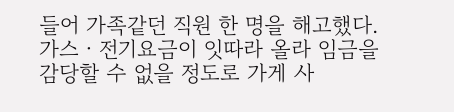들어 가족같던 직원 한 명을 해고했다. 가스ㆍ전기요금이 잇따라 올라 임금을 감당할 수 없을 정도로 가게 사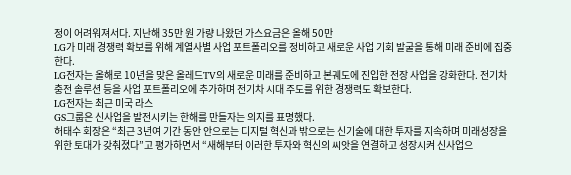정이 어려워져서다. 지난해 35만 원 가량 나왔던 가스요금은 올해 50만
LG가 미래 경쟁력 확보를 위해 계열사별 사업 포트폴리오를 정비하고 새로운 사업 기회 발굴을 통해 미래 준비에 집중한다.
LG전자는 올해로 10년을 맞은 올레드TV의 새로운 미래를 준비하고 본궤도에 진입한 전장 사업을 강화한다. 전기차 충전 솔루션 등을 사업 포트폴리오에 추가하며 전기차 시대 주도를 위한 경쟁력도 확보한다.
LG전자는 최근 미국 라스
GS그룹은 신사업을 발전시키는 한해를 만들자는 의지를 표명했다.
허태수 회장은 “최근 3년여 기간 동안 안으로는 디지털 혁신과 밖으로는 신기술에 대한 투자를 지속하며 미래성장을 위한 토대가 갖춰졌다”고 평가하면서 “새해부터 이러한 투자와 혁신의 씨앗을 연결하고 성장시켜 신사업으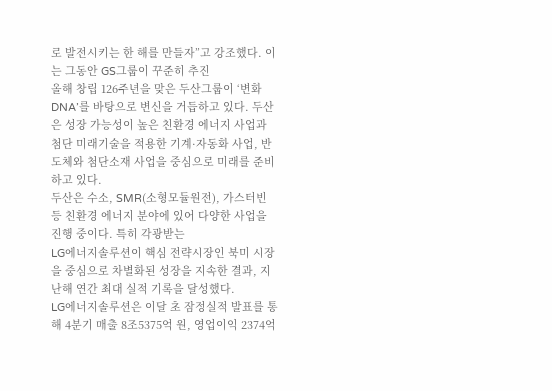로 발전시키는 한 해를 만들자”고 강조했다. 이는 그동안 GS그룹이 꾸준히 추진
올해 창립 126주년을 맞은 두산그룹이 ‘변화 DNA’를 바탕으로 변신을 거듭하고 있다. 두산은 성장 가능성이 높은 친환경 에너지 사업과 첨단 미래기술을 적용한 기계·자동화 사업, 반도체와 첨단소재 사업을 중심으로 미래를 준비하고 있다.
두산은 수소, SMR(소형모듈원전), 가스터빈 등 친환경 에너지 분야에 있어 다양한 사업을 진행 중이다. 특히 각광받는
LG에너지솔루션이 핵심 전략시장인 북미 시장을 중심으로 차별화된 성장을 지속한 결과, 지난해 연간 최대 실적 기록을 달성했다.
LG에너지솔루션은 이달 초 잠정실적 발표를 통해 4분기 매출 8조5375억 원, 영업이익 2374억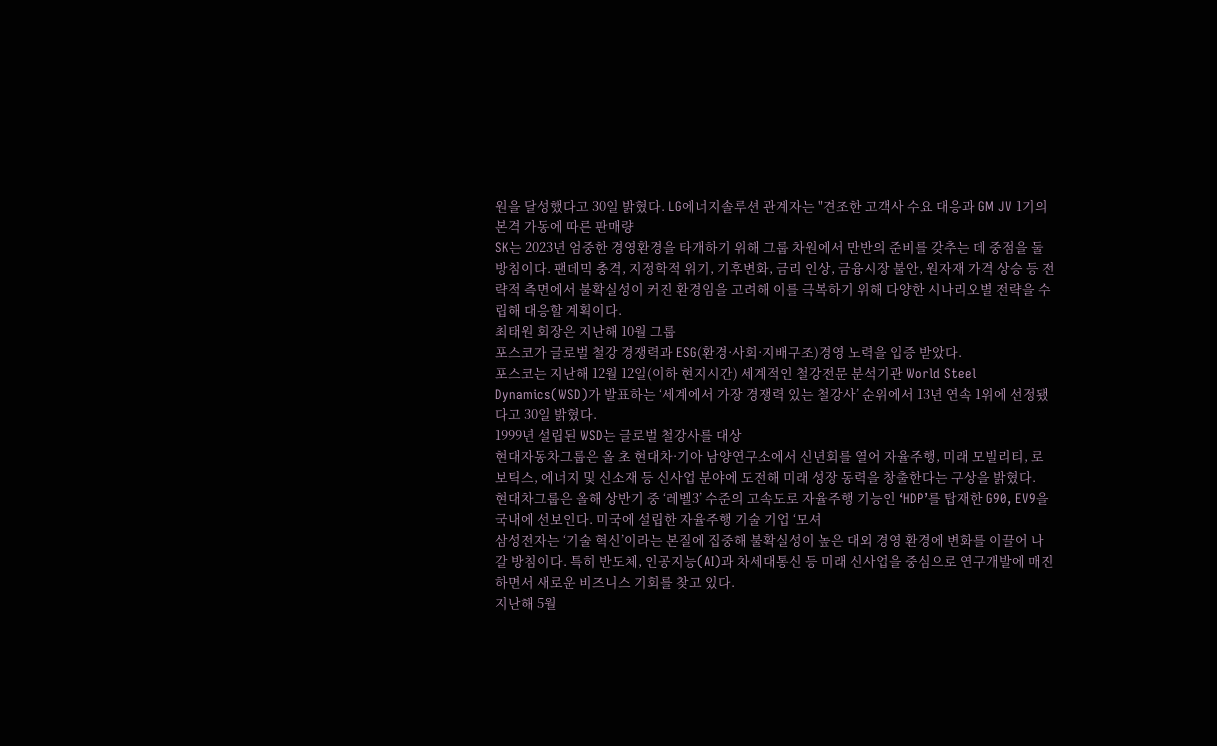원을 달성했다고 30일 밝혔다. LG에너지솔루션 관계자는 "견조한 고객사 수요 대응과 GM JV 1기의 본격 가동에 따른 판매량
SK는 2023년 엄중한 경영환경을 타개하기 위해 그룹 차원에서 만반의 준비를 갖추는 데 중점을 둘 방침이다. 팬데믹 충격, 지정학적 위기, 기후변화, 금리 인상, 금융시장 불안, 원자재 가격 상승 등 전략적 측면에서 불확실성이 커진 환경임을 고려해 이를 극복하기 위해 다양한 시나리오별 전략을 수립해 대응할 계획이다.
최태원 회장은 지난해 10월 그룹
포스코가 글로벌 철강 경쟁력과 ESG(환경·사회·지배구조)경영 노력을 입증 받았다.
포스코는 지난해 12월 12일(이하 현지시간) 세계적인 철강전문 분석기관 World Steel Dynamics(WSD)가 발표하는 ‘세계에서 가장 경쟁력 있는 철강사’ 순위에서 13년 연속 1위에 선정됐다고 30일 밝혔다.
1999년 설립된 WSD는 글로벌 철강사를 대상
현대자동차그룹은 올 초 현대차·기아 남양연구소에서 신년회를 열어 자율주행, 미래 모빌리티, 로보틱스, 에너지 및 신소재 등 신사업 분야에 도전해 미래 성장 동력을 창출한다는 구상을 밝혔다.
현대차그룹은 올해 상반기 중 ‘레벨3’ 수준의 고속도로 자율주행 기능인 ‘HDP’를 탑재한 G90, EV9을 국내에 선보인다. 미국에 설립한 자율주행 기술 기업 ‘모셔
삼성전자는 ‘기술 혁신’이라는 본질에 집중해 불확실성이 높은 대외 경영 환경에 변화를 이끌어 나갈 방침이다. 특히 반도체, 인공지능(AI)과 차세대통신 등 미래 신사업을 중심으로 연구개발에 매진하면서 새로운 비즈니스 기회를 찾고 있다.
지난해 5월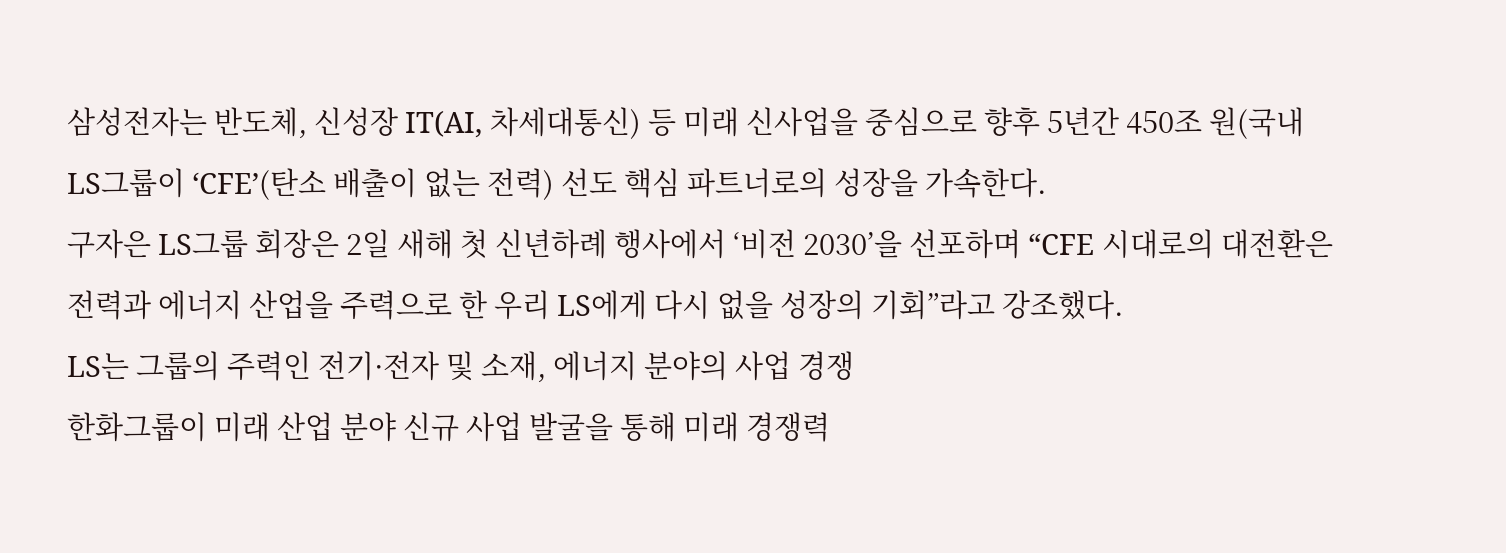삼성전자는 반도체, 신성장 IT(AI, 차세대통신) 등 미래 신사업을 중심으로 향후 5년간 450조 원(국내
LS그룹이 ‘CFE’(탄소 배출이 없는 전력) 선도 핵심 파트너로의 성장을 가속한다.
구자은 LS그룹 회장은 2일 새해 첫 신년하례 행사에서 ‘비전 2030’을 선포하며 “CFE 시대로의 대전환은 전력과 에너지 산업을 주력으로 한 우리 LS에게 다시 없을 성장의 기회”라고 강조했다.
LS는 그룹의 주력인 전기·전자 및 소재, 에너지 분야의 사업 경쟁
한화그룹이 미래 산업 분야 신규 사업 발굴을 통해 미래 경쟁력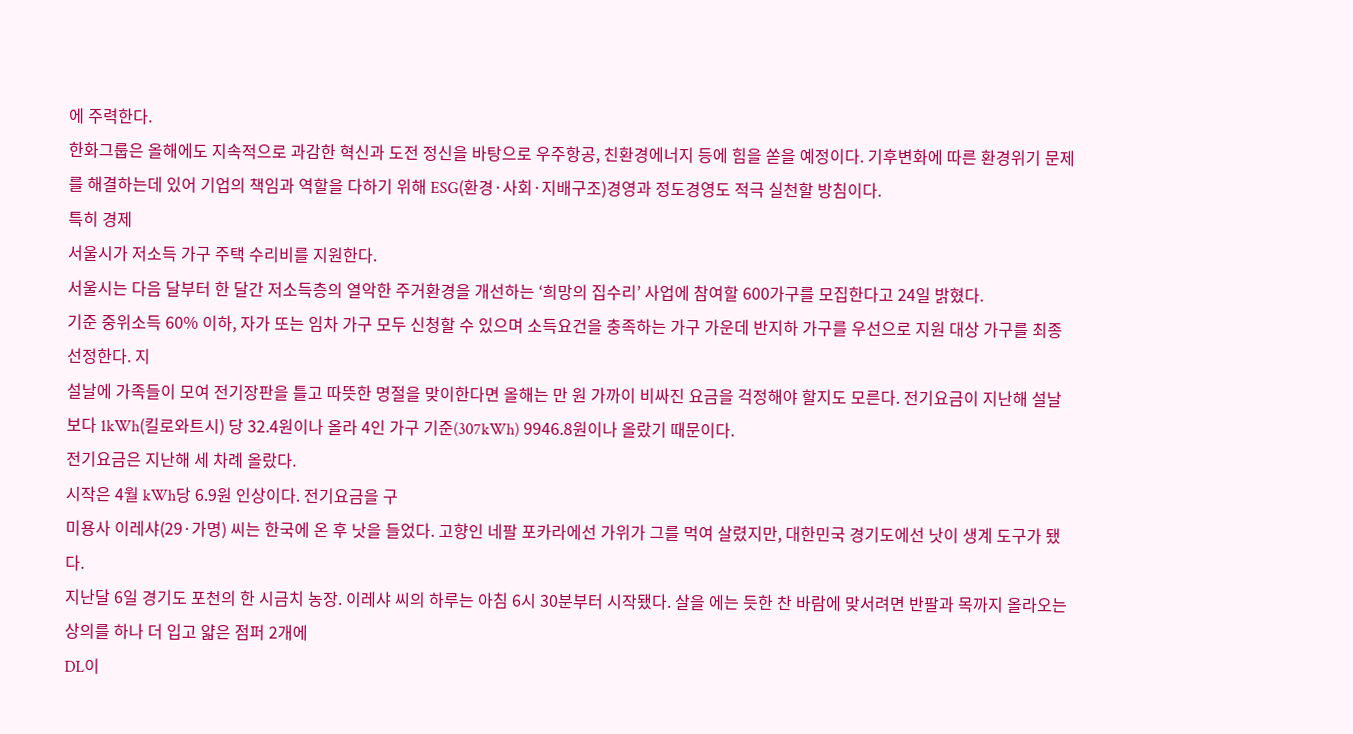에 주력한다.
한화그룹은 올해에도 지속적으로 과감한 혁신과 도전 정신을 바탕으로 우주항공, 친환경에너지 등에 힘을 쏟을 예정이다. 기후변화에 따른 환경위기 문제를 해결하는데 있어 기업의 책임과 역할을 다하기 위해 ESG(환경·사회·지배구조)경영과 정도경영도 적극 실천할 방침이다.
특히 경제
서울시가 저소득 가구 주택 수리비를 지원한다.
서울시는 다음 달부터 한 달간 저소득층의 열악한 주거환경을 개선하는 ‘희망의 집수리’ 사업에 참여할 600가구를 모집한다고 24일 밝혔다.
기준 중위소득 60% 이하, 자가 또는 임차 가구 모두 신청할 수 있으며 소득요건을 충족하는 가구 가운데 반지하 가구를 우선으로 지원 대상 가구를 최종 선정한다. 지
설날에 가족들이 모여 전기장판을 틀고 따뜻한 명절을 맞이한다면 올해는 만 원 가까이 비싸진 요금을 걱정해야 할지도 모른다. 전기요금이 지난해 설날보다 1kWh(킬로와트시) 당 32.4원이나 올라 4인 가구 기준(307kWh) 9946.8원이나 올랐기 때문이다.
전기요금은 지난해 세 차례 올랐다.
시작은 4월 kWh당 6.9원 인상이다. 전기요금을 구
미용사 이레샤(29·가명) 씨는 한국에 온 후 낫을 들었다. 고향인 네팔 포카라에선 가위가 그를 먹여 살렸지만, 대한민국 경기도에선 낫이 생계 도구가 됐다.
지난달 6일 경기도 포천의 한 시금치 농장. 이레샤 씨의 하루는 아침 6시 30분부터 시작됐다. 살을 에는 듯한 찬 바람에 맞서려면 반팔과 목까지 올라오는 상의를 하나 더 입고 얇은 점퍼 2개에
DL이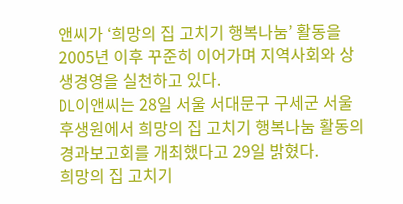앤씨가 ‘희망의 집 고치기 행복나눔’ 활동을 2005년 이후 꾸준히 이어가며 지역사회와 상생경영을 실천하고 있다.
DL이앤씨는 28일 서울 서대문구 구세군 서울후생원에서 희망의 집 고치기 행복나눔 활동의 경과보고회를 개최했다고 29일 밝혔다.
희망의 집 고치기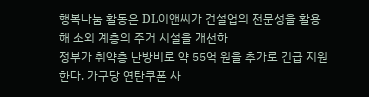행복나눔 활동은 DL이앤씨가 건설업의 전문성을 활용해 소외 계층의 주거 시설을 개선하
정부가 취약층 난방비로 약 55억 원을 추가로 긴급 지원한다. 가구당 연탄쿠폰 사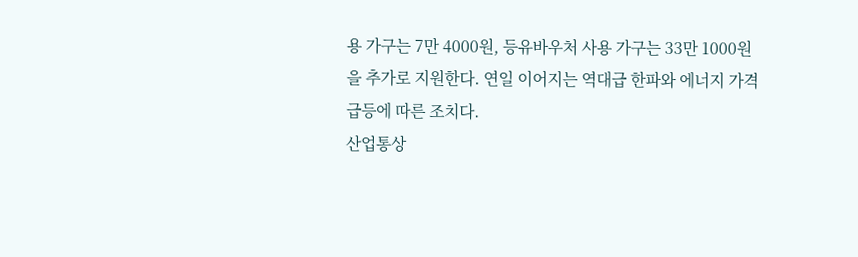용 가구는 7만 4000원, 등유바우처 사용 가구는 33만 1000원을 추가로 지원한다. 연일 이어지는 역대급 한파와 에너지 가격 급등에 따른 조치다.
산업통상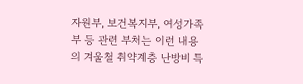자원부, 보건복지부, 여성가족부 등 관련 부처는 이런 내용의 겨울철 취약계층 난방비 특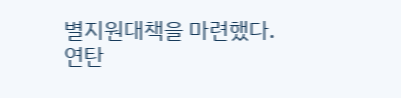별지원대책을 마련했다.
연탄